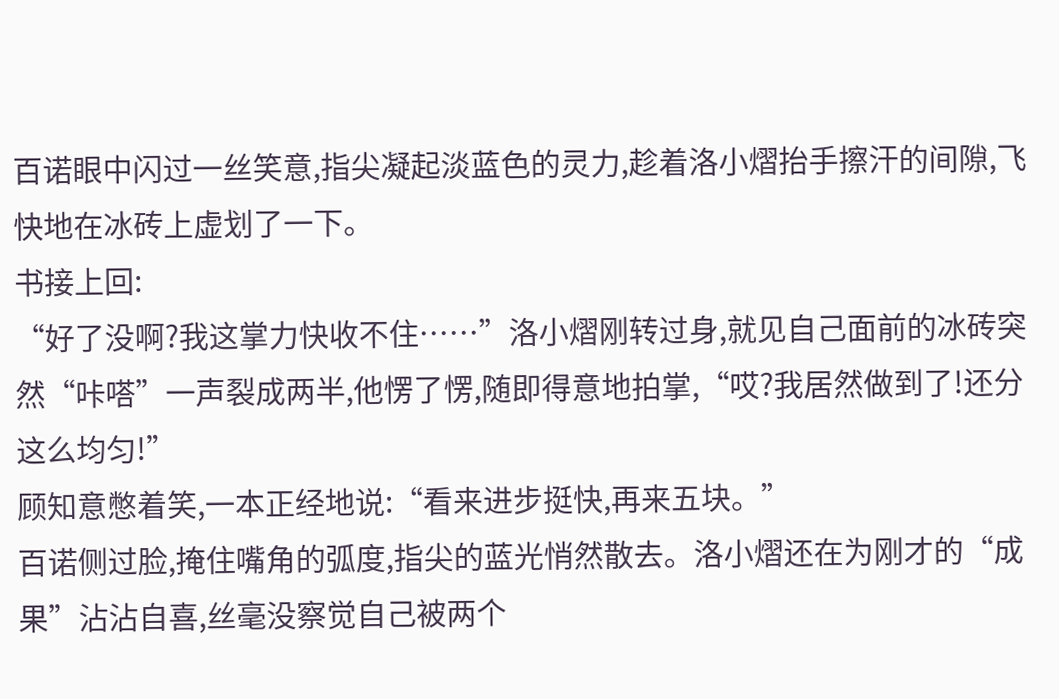百诺眼中闪过一丝笑意,指尖凝起淡蓝色的灵力,趁着洛小熠抬手擦汗的间隙,飞快地在冰砖上虚划了一下。
书接上回:
“好了没啊?我这掌力快收不住……”洛小熠刚转过身,就见自己面前的冰砖突然“咔嗒”一声裂成两半,他愣了愣,随即得意地拍掌,“哎?我居然做到了!还分这么均匀!”
顾知意憋着笑,一本正经地说:“看来进步挺快,再来五块。”
百诺侧过脸,掩住嘴角的弧度,指尖的蓝光悄然散去。洛小熠还在为刚才的“成果”沾沾自喜,丝毫没察觉自己被两个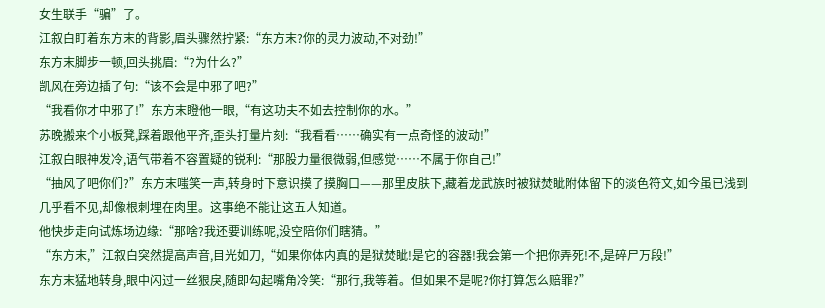女生联手“骗”了。
江叙白盯着东方末的背影,眉头骤然拧紧:“东方末?你的灵力波动,不对劲!”
东方末脚步一顿,回头挑眉:“?为什么?”
凯风在旁边插了句:“该不会是中邪了吧?”
“我看你才中邪了!”东方末瞪他一眼,“有这功夫不如去控制你的水。”
苏晚搬来个小板凳,踩着跟他平齐,歪头打量片刻:“我看看……确实有一点奇怪的波动!”
江叙白眼神发冷,语气带着不容置疑的锐利:“那股力量很微弱,但感觉……不属于你自己!”
“抽风了吧你们?”东方末嗤笑一声,转身时下意识摸了摸胸口——那里皮肤下,藏着龙武族时被狱焚眦附体留下的淡色符文,如今虽已浅到几乎看不见,却像根刺埋在肉里。这事绝不能让这五人知道。
他快步走向试炼场边缘:“那啥?我还要训练呢,没空陪你们瞎猜。”
“东方末,”江叙白突然提高声音,目光如刀,“如果你体内真的是狱焚眦!是它的容器!我会第一个把你弄死!不,是碎尸万段!”
东方末猛地转身,眼中闪过一丝狠戾,随即勾起嘴角冷笑:“那行,我等着。但如果不是呢?你打算怎么赔罪?”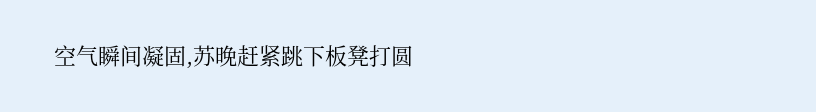空气瞬间凝固,苏晚赶紧跳下板凳打圆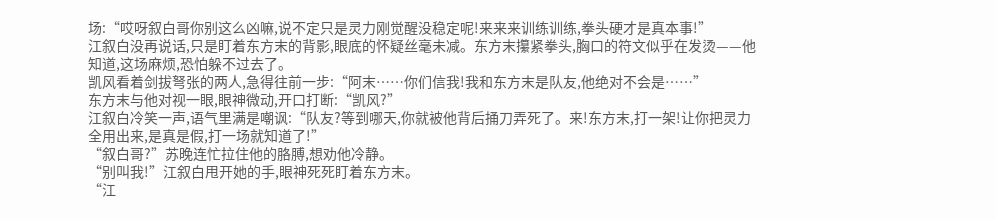场:“哎呀叙白哥你别这么凶嘛,说不定只是灵力刚觉醒没稳定呢!来来来训练训练,拳头硬才是真本事!”
江叙白没再说话,只是盯着东方末的背影,眼底的怀疑丝毫未减。东方末攥紧拳头,胸口的符文似乎在发烫——他知道,这场麻烦,恐怕躲不过去了。
凯风看着剑拔弩张的两人,急得往前一步:“阿末……你们信我!我和东方末是队友,他绝对不会是……”
东方末与他对视一眼,眼神微动,开口打断:“凯风?”
江叙白冷笑一声,语气里满是嘲讽:“队友?等到哪天,你就被他背后捅刀弄死了。来!东方末,打一架!让你把灵力全用出来,是真是假,打一场就知道了!”
“叙白哥?”苏晚连忙拉住他的胳膊,想劝他冷静。
“别叫我!”江叙白甩开她的手,眼神死死盯着东方末。
“江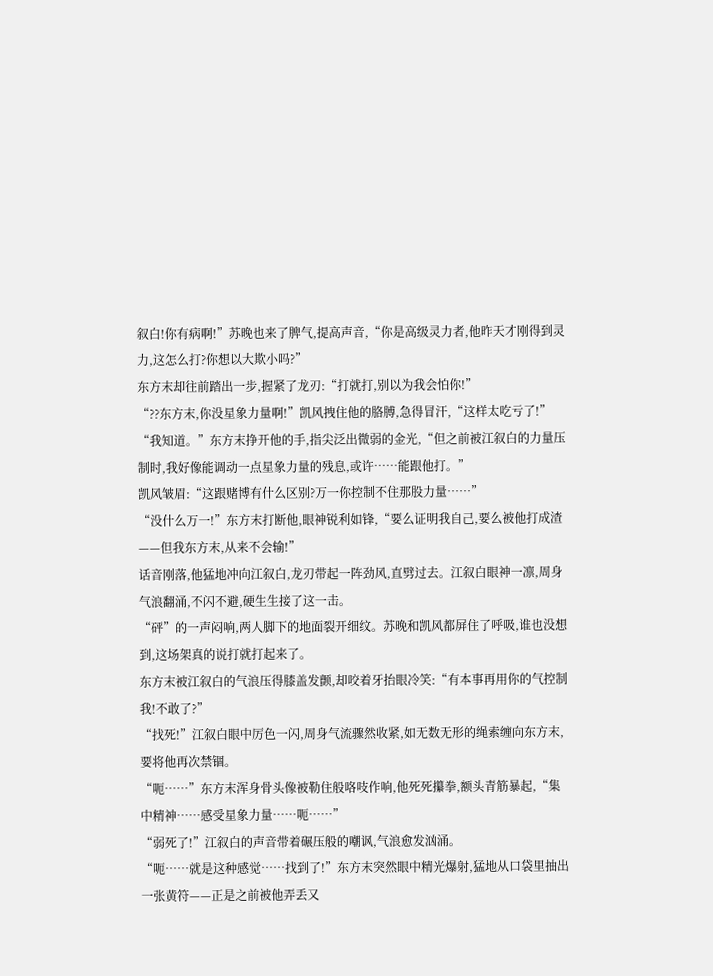叙白!你有病啊!”苏晚也来了脾气,提高声音,“你是高级灵力者,他昨天才刚得到灵力,这怎么打?你想以大欺小吗?”
东方末却往前踏出一步,握紧了龙刃:“打就打,别以为我会怕你!”
“??东方末,你没星象力量啊!”凯风拽住他的胳膊,急得冒汗,“这样太吃亏了!”
“我知道。”东方末挣开他的手,指尖泛出微弱的金光,“但之前被江叙白的力量压制时,我好像能调动一点星象力量的残息,或许……能跟他打。”
凯风皱眉:“这跟赌博有什么区别?万一你控制不住那股力量……”
“没什么万一!”东方末打断他,眼神锐利如锋,“要么证明我自己,要么被他打成渣——但我东方末,从来不会输!”
话音刚落,他猛地冲向江叙白,龙刃带起一阵劲风,直劈过去。江叙白眼神一凛,周身气浪翻涌,不闪不避,硬生生接了这一击。
“砰”的一声闷响,两人脚下的地面裂开细纹。苏晚和凯风都屏住了呼吸,谁也没想到,这场架真的说打就打起来了。
东方末被江叙白的气浪压得膝盖发颤,却咬着牙抬眼冷笑:“有本事再用你的气控制我!不敢了?”
“找死!”江叙白眼中厉色一闪,周身气流骤然收紧,如无数无形的绳索缠向东方末,要将他再次禁锢。
“呃……”东方末浑身骨头像被勒住般咯吱作响,他死死攥拳,额头青筋暴起,“集中精神……感受星象力量……呃……”
“弱死了!”江叙白的声音带着碾压般的嘲讽,气浪愈发汹涌。
“呃……就是这种感觉……找到了!”东方末突然眼中精光爆射,猛地从口袋里抽出一张黄符——正是之前被他弄丢又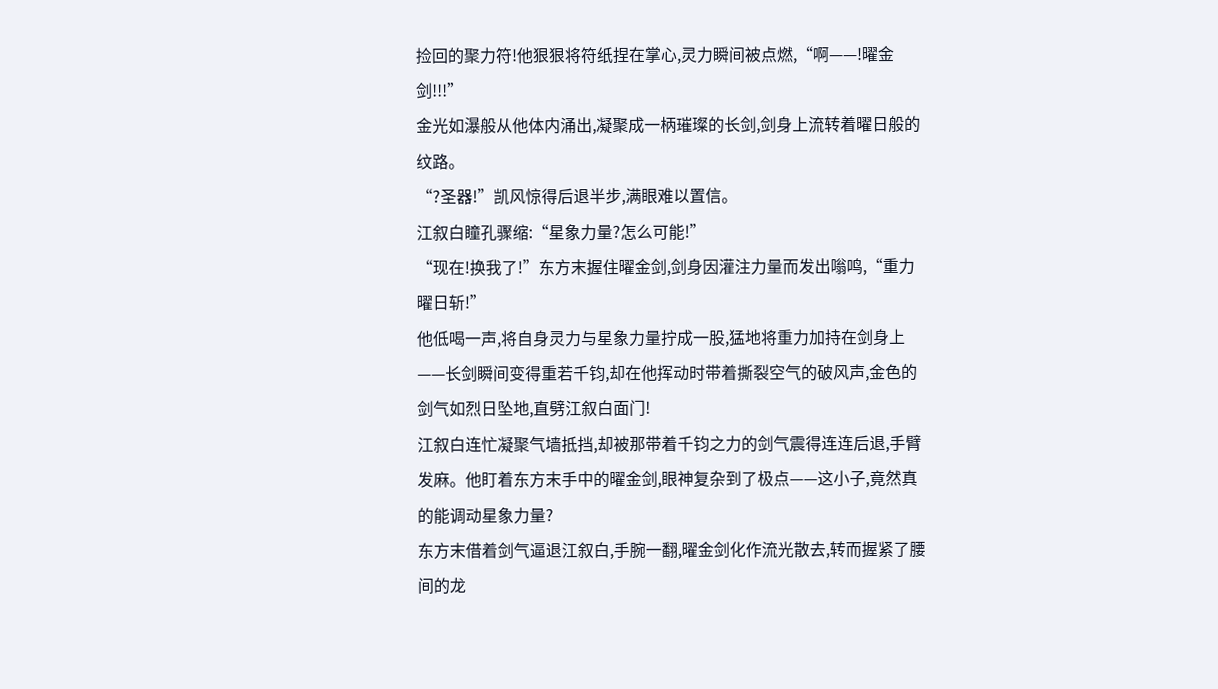捡回的聚力符!他狠狠将符纸捏在掌心,灵力瞬间被点燃,“啊——!曜金剑!!!”
金光如瀑般从他体内涌出,凝聚成一柄璀璨的长剑,剑身上流转着曜日般的纹路。
“?圣器!”凯风惊得后退半步,满眼难以置信。
江叙白瞳孔骤缩:“星象力量?怎么可能!”
“现在!换我了!”东方末握住曜金剑,剑身因灌注力量而发出嗡鸣,“重力曜日斩!”
他低喝一声,将自身灵力与星象力量拧成一股,猛地将重力加持在剑身上——长剑瞬间变得重若千钧,却在他挥动时带着撕裂空气的破风声,金色的剑气如烈日坠地,直劈江叙白面门!
江叙白连忙凝聚气墙抵挡,却被那带着千钧之力的剑气震得连连后退,手臂发麻。他盯着东方末手中的曜金剑,眼神复杂到了极点——这小子,竟然真的能调动星象力量?
东方末借着剑气逼退江叙白,手腕一翻,曜金剑化作流光散去,转而握紧了腰间的龙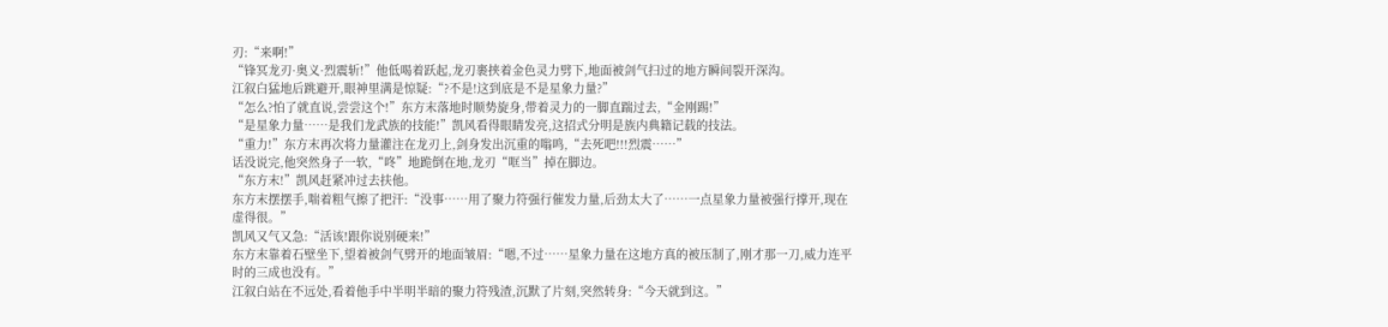刃:“来啊!”
“锋冥龙刃·奥义·烈震斩!”他低喝着跃起,龙刃裹挟着金色灵力劈下,地面被剑气扫过的地方瞬间裂开深沟。
江叙白猛地后跳避开,眼神里满是惊疑:“?不是!这到底是不是星象力量?”
“怎么?怕了就直说,尝尝这个!”东方末落地时顺势旋身,带着灵力的一脚直踹过去,“金刚踢!”
“是星象力量……是我们龙武族的技能!”凯风看得眼睛发亮,这招式分明是族内典籍记载的技法。
“重力!”东方末再次将力量灌注在龙刃上,剑身发出沉重的嗡鸣,“去死吧!!!烈震……”
话没说完,他突然身子一软,“咚”地跪倒在地,龙刃“哐当”掉在脚边。
“东方末!”凯风赶紧冲过去扶他。
东方末摆摆手,喘着粗气擦了把汗:“没事……用了聚力符强行催发力量,后劲太大了……一点星象力量被强行撑开,现在虚得很。”
凯风又气又急:“活该!跟你说别硬来!”
东方末靠着石壁坐下,望着被剑气劈开的地面皱眉:“嗯,不过……星象力量在这地方真的被压制了,刚才那一刀,威力连平时的三成也没有。”
江叙白站在不远处,看着他手中半明半暗的聚力符残渣,沉默了片刻,突然转身:“今天就到这。”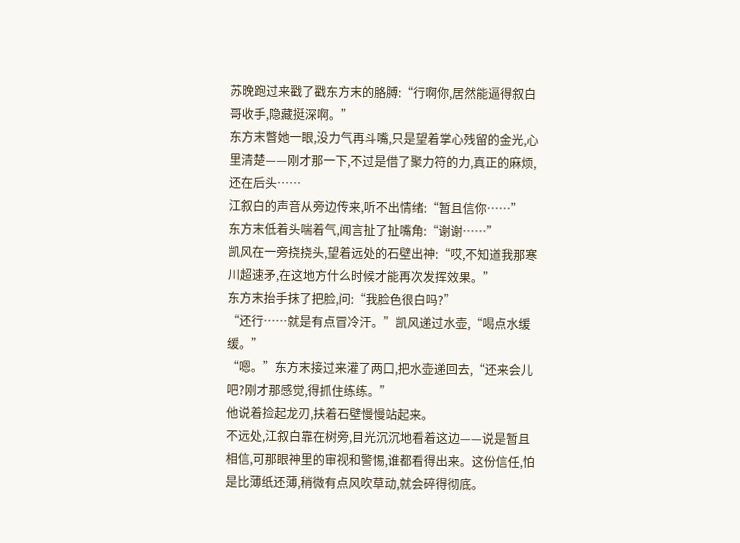苏晚跑过来戳了戳东方末的胳膊:“行啊你,居然能逼得叙白哥收手,隐藏挺深啊。”
东方末瞥她一眼,没力气再斗嘴,只是望着掌心残留的金光,心里清楚——刚才那一下,不过是借了聚力符的力,真正的麻烦,还在后头……
江叙白的声音从旁边传来,听不出情绪:“暂且信你……”
东方末低着头喘着气,闻言扯了扯嘴角:“谢谢……”
凯风在一旁挠挠头,望着远处的石壁出神:“哎,不知道我那寒川超速矛,在这地方什么时候才能再次发挥效果。”
东方末抬手抹了把脸,问:“我脸色很白吗?”
“还行……就是有点冒冷汗。”凯风递过水壶,“喝点水缓缓。”
“嗯。”东方末接过来灌了两口,把水壶递回去,“还来会儿吧?刚才那感觉,得抓住练练。”
他说着捡起龙刃,扶着石壁慢慢站起来。
不远处,江叙白靠在树旁,目光沉沉地看着这边——说是暂且相信,可那眼神里的审视和警惕,谁都看得出来。这份信任,怕是比薄纸还薄,稍微有点风吹草动,就会碎得彻底。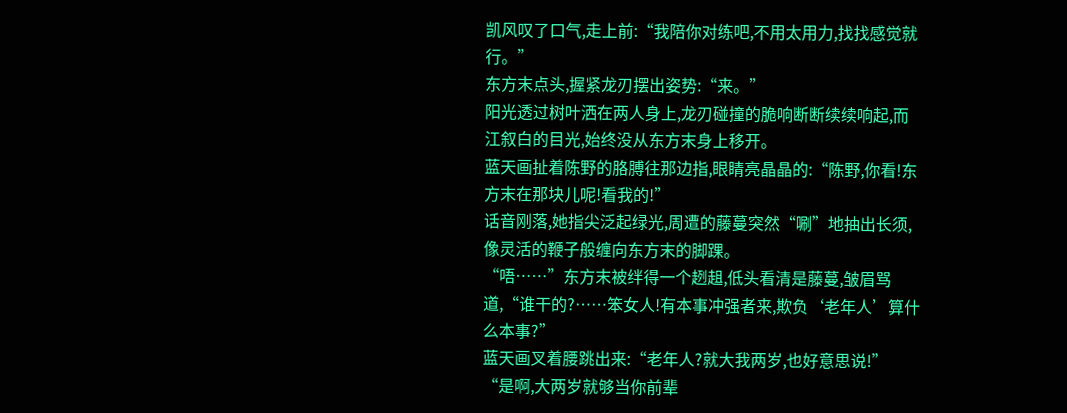凯风叹了口气,走上前:“我陪你对练吧,不用太用力,找找感觉就行。”
东方末点头,握紧龙刃摆出姿势:“来。”
阳光透过树叶洒在两人身上,龙刃碰撞的脆响断断续续响起,而江叙白的目光,始终没从东方末身上移开。
蓝天画扯着陈野的胳膊往那边指,眼睛亮晶晶的:“陈野,你看!东方末在那块儿呢!看我的!”
话音刚落,她指尖泛起绿光,周遭的藤蔓突然“唰”地抽出长须,像灵活的鞭子般缠向东方末的脚踝。
“唔……”东方末被绊得一个趔趄,低头看清是藤蔓,皱眉骂道,“谁干的?……笨女人!有本事冲强者来,欺负‘老年人’算什么本事?”
蓝天画叉着腰跳出来:“老年人?就大我两岁,也好意思说!”
“是啊,大两岁就够当你前辈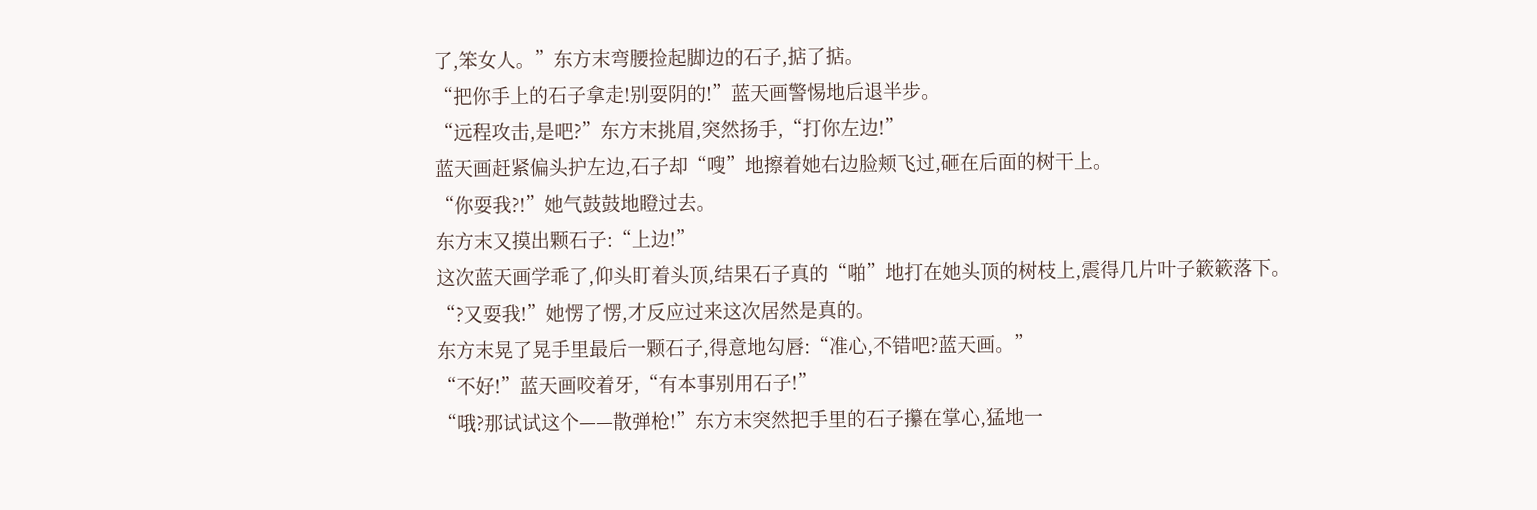了,笨女人。”东方末弯腰捡起脚边的石子,掂了掂。
“把你手上的石子拿走!别耍阴的!”蓝天画警惕地后退半步。
“远程攻击,是吧?”东方末挑眉,突然扬手,“打你左边!”
蓝天画赶紧偏头护左边,石子却“嗖”地擦着她右边脸颊飞过,砸在后面的树干上。
“你耍我?!”她气鼓鼓地瞪过去。
东方末又摸出颗石子:“上边!”
这次蓝天画学乖了,仰头盯着头顶,结果石子真的“啪”地打在她头顶的树枝上,震得几片叶子簌簌落下。
“?又耍我!”她愣了愣,才反应过来这次居然是真的。
东方末晃了晃手里最后一颗石子,得意地勾唇:“准心,不错吧?蓝天画。”
“不好!”蓝天画咬着牙,“有本事别用石子!”
“哦?那试试这个——散弹枪!”东方末突然把手里的石子攥在掌心,猛地一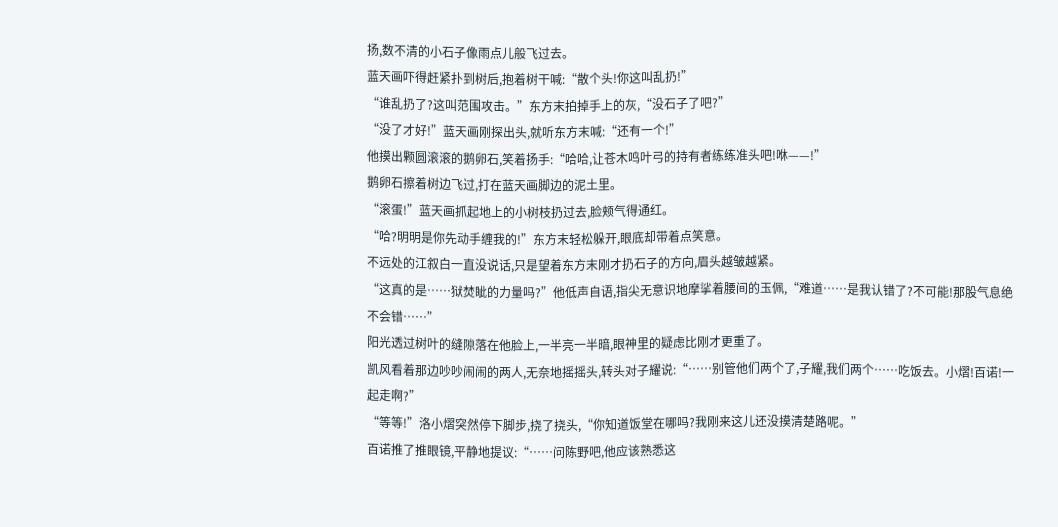扬,数不清的小石子像雨点儿般飞过去。
蓝天画吓得赶紧扑到树后,抱着树干喊:“散个头!你这叫乱扔!”
“谁乱扔了?这叫范围攻击。”东方末拍掉手上的灰,“没石子了吧?”
“没了才好!”蓝天画刚探出头,就听东方末喊:“还有一个!”
他摸出颗圆滚滚的鹅卵石,笑着扬手:“哈哈,让苍木鸣叶弓的持有者练练准头吧!咻——!”
鹅卵石擦着树边飞过,打在蓝天画脚边的泥土里。
“滚蛋!”蓝天画抓起地上的小树枝扔过去,脸颊气得通红。
“哈?明明是你先动手缠我的!”东方末轻松躲开,眼底却带着点笑意。
不远处的江叙白一直没说话,只是望着东方末刚才扔石子的方向,眉头越皱越紧。
“这真的是……狱焚眦的力量吗?”他低声自语,指尖无意识地摩挲着腰间的玉佩,“难道……是我认错了?不可能!那股气息绝不会错……”
阳光透过树叶的缝隙落在他脸上,一半亮一半暗,眼神里的疑虑比刚才更重了。
凯风看着那边吵吵闹闹的两人,无奈地摇摇头,转头对子耀说:“……别管他们两个了,子耀,我们两个……吃饭去。小熠!百诺!一起走啊?”
“等等!”洛小熠突然停下脚步,挠了挠头,“你知道饭堂在哪吗?我刚来这儿还没摸清楚路呢。”
百诺推了推眼镜,平静地提议:“……问陈野吧,他应该熟悉这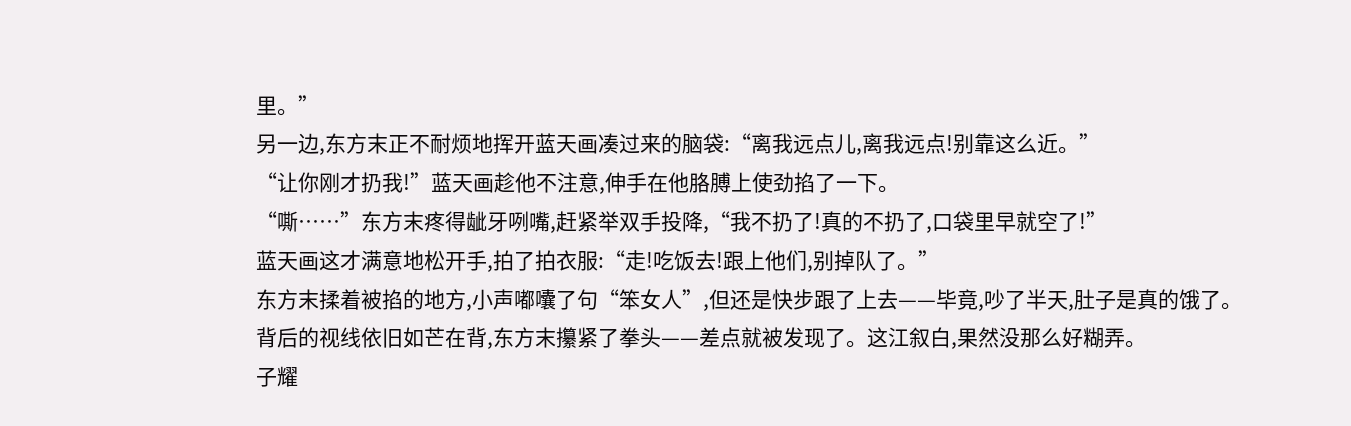里。”
另一边,东方末正不耐烦地挥开蓝天画凑过来的脑袋:“离我远点儿,离我远点!别靠这么近。”
“让你刚才扔我!”蓝天画趁他不注意,伸手在他胳膊上使劲掐了一下。
“嘶……”东方末疼得龇牙咧嘴,赶紧举双手投降,“我不扔了!真的不扔了,口袋里早就空了!”
蓝天画这才满意地松开手,拍了拍衣服:“走!吃饭去!跟上他们,别掉队了。”
东方末揉着被掐的地方,小声嘟囔了句“笨女人”,但还是快步跟了上去——毕竟,吵了半天,肚子是真的饿了。
背后的视线依旧如芒在背,东方末攥紧了拳头——差点就被发现了。这江叙白,果然没那么好糊弄。
子耀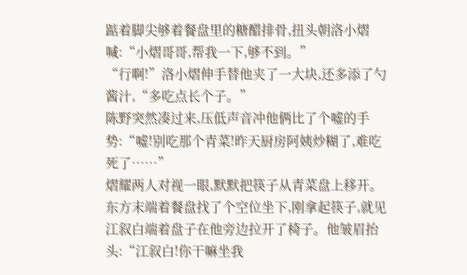踮着脚尖够着餐盘里的糖醋排骨,扭头朝洛小熠喊:“小熠哥哥,帮我一下,够不到。”
“行啊!”洛小熠伸手替他夹了一大块,还多添了勺酱汁,“多吃点长个子。”
陈野突然凑过来,压低声音冲他俩比了个嘘的手势:“嘘!别吃那个青菜!昨天厨房阿姨炒糊了,难吃死了……”
熠耀两人对视一眼,默默把筷子从青菜盘上移开。
东方末端着餐盘找了个空位坐下,刚拿起筷子,就见江叙白端着盘子在他旁边拉开了椅子。他皱眉抬头:“江叙白!你干嘛坐我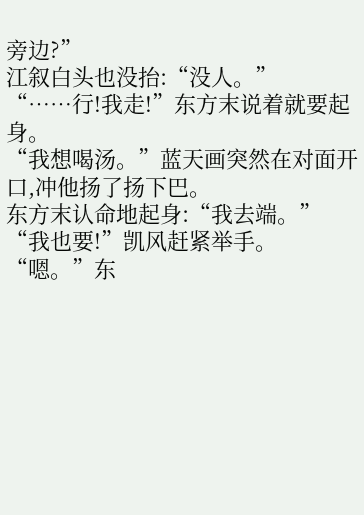旁边?”
江叙白头也没抬:“没人。”
“……行!我走!”东方末说着就要起身。
“我想喝汤。”蓝天画突然在对面开口,冲他扬了扬下巴。
东方末认命地起身:“我去端。”
“我也要!”凯风赶紧举手。
“嗯。”东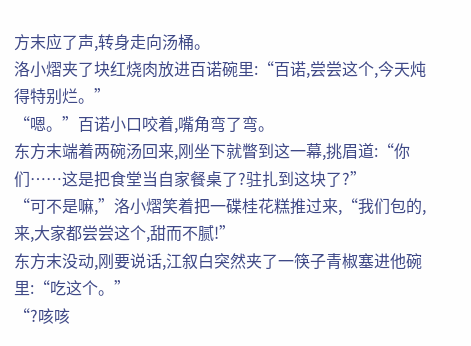方末应了声,转身走向汤桶。
洛小熠夹了块红烧肉放进百诺碗里:“百诺,尝尝这个,今天炖得特别烂。”
“嗯。”百诺小口咬着,嘴角弯了弯。
东方末端着两碗汤回来,刚坐下就瞥到这一幕,挑眉道:“你们……这是把食堂当自家餐桌了?驻扎到这块了?”
“可不是嘛,”洛小熠笑着把一碟桂花糕推过来,“我们包的,来,大家都尝尝这个,甜而不腻!”
东方末没动,刚要说话,江叙白突然夹了一筷子青椒塞进他碗里:“吃这个。”
“?咳咳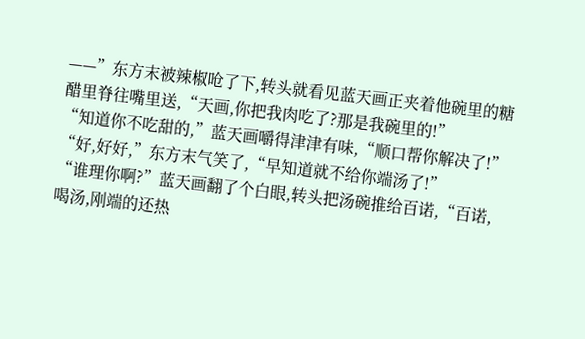——”东方末被辣椒呛了下,转头就看见蓝天画正夹着他碗里的糖醋里脊往嘴里送,“天画,你把我肉吃了?那是我碗里的!”
“知道你不吃甜的,”蓝天画嚼得津津有味,“顺口帮你解决了!”
“好,好好,”东方末气笑了,“早知道就不给你端汤了!”
“谁理你啊?”蓝天画翻了个白眼,转头把汤碗推给百诺,“百诺,喝汤,刚端的还热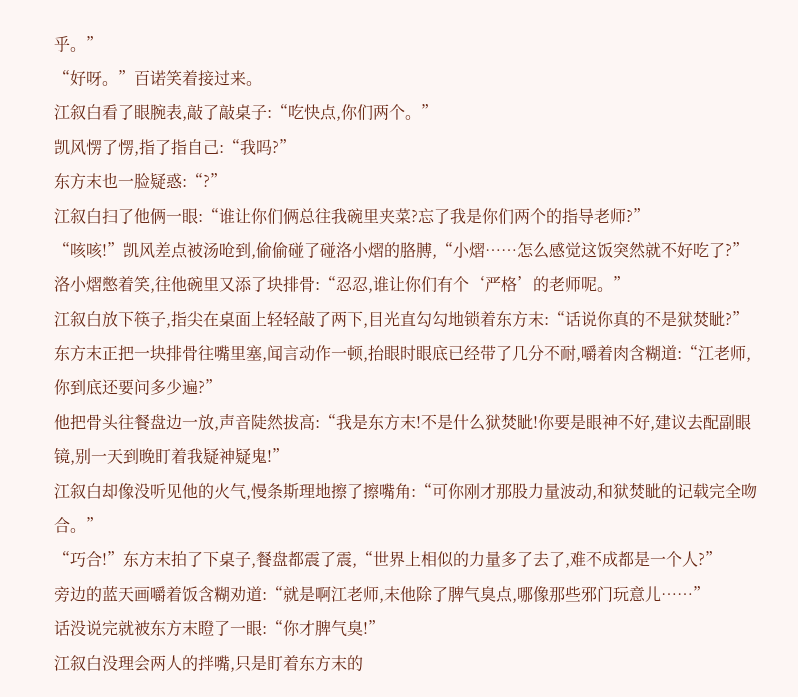乎。”
“好呀。”百诺笑着接过来。
江叙白看了眼腕表,敲了敲桌子:“吃快点,你们两个。”
凯风愣了愣,指了指自己:“我吗?”
东方末也一脸疑惑:“?”
江叙白扫了他俩一眼:“谁让你们俩总往我碗里夹菜?忘了我是你们两个的指导老师?”
“咳咳!”凯风差点被汤呛到,偷偷碰了碰洛小熠的胳膊,“小熠……怎么感觉这饭突然就不好吃了?”
洛小熠憋着笑,往他碗里又添了块排骨:“忍忍,谁让你们有个‘严格’的老师呢。”
江叙白放下筷子,指尖在桌面上轻轻敲了两下,目光直勾勾地锁着东方末:“话说你真的不是狱焚眦?”
东方末正把一块排骨往嘴里塞,闻言动作一顿,抬眼时眼底已经带了几分不耐,嚼着肉含糊道:“江老师,你到底还要问多少遍?”
他把骨头往餐盘边一放,声音陡然拔高:“我是东方末!不是什么狱焚眦!你要是眼神不好,建议去配副眼镜,别一天到晚盯着我疑神疑鬼!”
江叙白却像没听见他的火气,慢条斯理地擦了擦嘴角:“可你刚才那股力量波动,和狱焚眦的记载完全吻合。”
“巧合!”东方末拍了下桌子,餐盘都震了震,“世界上相似的力量多了去了,难不成都是一个人?”
旁边的蓝天画嚼着饭含糊劝道:“就是啊江老师,末他除了脾气臭点,哪像那些邪门玩意儿……”
话没说完就被东方末瞪了一眼:“你才脾气臭!”
江叙白没理会两人的拌嘴,只是盯着东方末的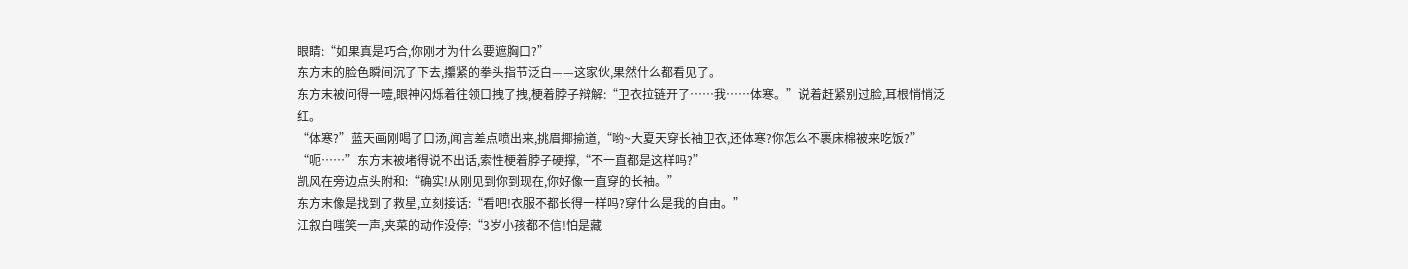眼睛:“如果真是巧合,你刚才为什么要遮胸口?”
东方末的脸色瞬间沉了下去,攥紧的拳头指节泛白——这家伙,果然什么都看见了。
东方末被问得一噎,眼神闪烁着往领口拽了拽,梗着脖子辩解:“卫衣拉链开了……我……体寒。”说着赶紧别过脸,耳根悄悄泛红。
“体寒?”蓝天画刚喝了口汤,闻言差点喷出来,挑眉揶揄道,“哟~大夏天穿长袖卫衣,还体寒?你怎么不裹床棉被来吃饭?”
“呃……”东方末被堵得说不出话,索性梗着脖子硬撑,“不一直都是这样吗?”
凯风在旁边点头附和:“确实!从刚见到你到现在,你好像一直穿的长袖。”
东方末像是找到了救星,立刻接话:“看吧!衣服不都长得一样吗?穿什么是我的自由。”
江叙白嗤笑一声,夹菜的动作没停:“3岁小孩都不信!怕是藏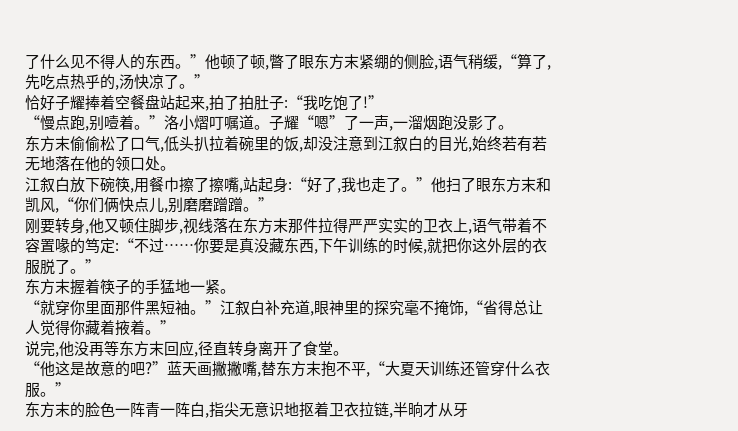了什么见不得人的东西。”他顿了顿,瞥了眼东方末紧绷的侧脸,语气稍缓,“算了,先吃点热乎的,汤快凉了。”
恰好子耀捧着空餐盘站起来,拍了拍肚子:“我吃饱了!”
“慢点跑,别噎着。”洛小熠叮嘱道。子耀“嗯”了一声,一溜烟跑没影了。
东方末偷偷松了口气,低头扒拉着碗里的饭,却没注意到江叙白的目光,始终若有若无地落在他的领口处。
江叙白放下碗筷,用餐巾擦了擦嘴,站起身:“好了,我也走了。”他扫了眼东方末和凯风,“你们俩快点儿,别磨磨蹭蹭。”
刚要转身,他又顿住脚步,视线落在东方末那件拉得严严实实的卫衣上,语气带着不容置喙的笃定:“不过……你要是真没藏东西,下午训练的时候,就把你这外层的衣服脱了。”
东方末握着筷子的手猛地一紧。
“就穿你里面那件黑短袖。”江叙白补充道,眼神里的探究毫不掩饰,“省得总让人觉得你藏着掖着。”
说完,他没再等东方末回应,径直转身离开了食堂。
“他这是故意的吧?”蓝天画撇撇嘴,替东方末抱不平,“大夏天训练还管穿什么衣服。”
东方末的脸色一阵青一阵白,指尖无意识地抠着卫衣拉链,半晌才从牙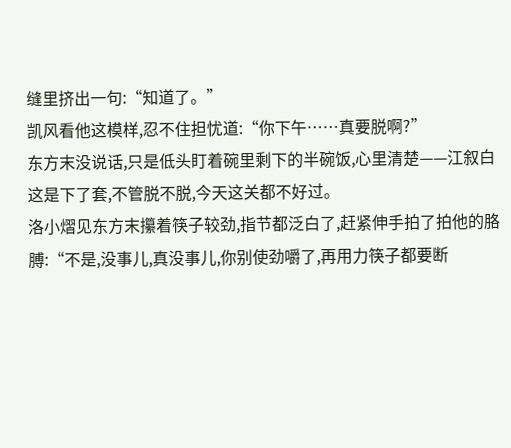缝里挤出一句:“知道了。”
凯风看他这模样,忍不住担忧道:“你下午……真要脱啊?”
东方末没说话,只是低头盯着碗里剩下的半碗饭,心里清楚——江叙白这是下了套,不管脱不脱,今天这关都不好过。
洛小熠见东方末攥着筷子较劲,指节都泛白了,赶紧伸手拍了拍他的胳膊:“不是,没事儿,真没事儿,你别使劲嚼了,再用力筷子都要断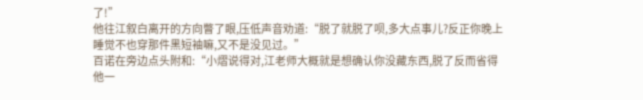了!”
他往江叙白离开的方向瞥了眼,压低声音劝道:“脱了就脱了呗,多大点事儿?反正你晚上睡觉不也穿那件黑短袖嘛,又不是没见过。”
百诺在旁边点头附和:“小熠说得对,江老师大概就是想确认你没藏东西,脱了反而省得他一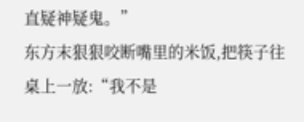直疑神疑鬼。”
东方末狠狠咬断嘴里的米饭,把筷子往桌上一放:“我不是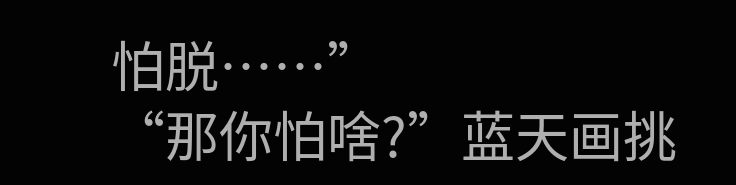怕脱……”
“那你怕啥?”蓝天画挑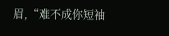眉,“难不成你短袖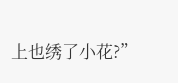上也绣了小花?”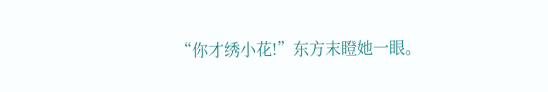“你才绣小花!”东方末瞪她一眼。